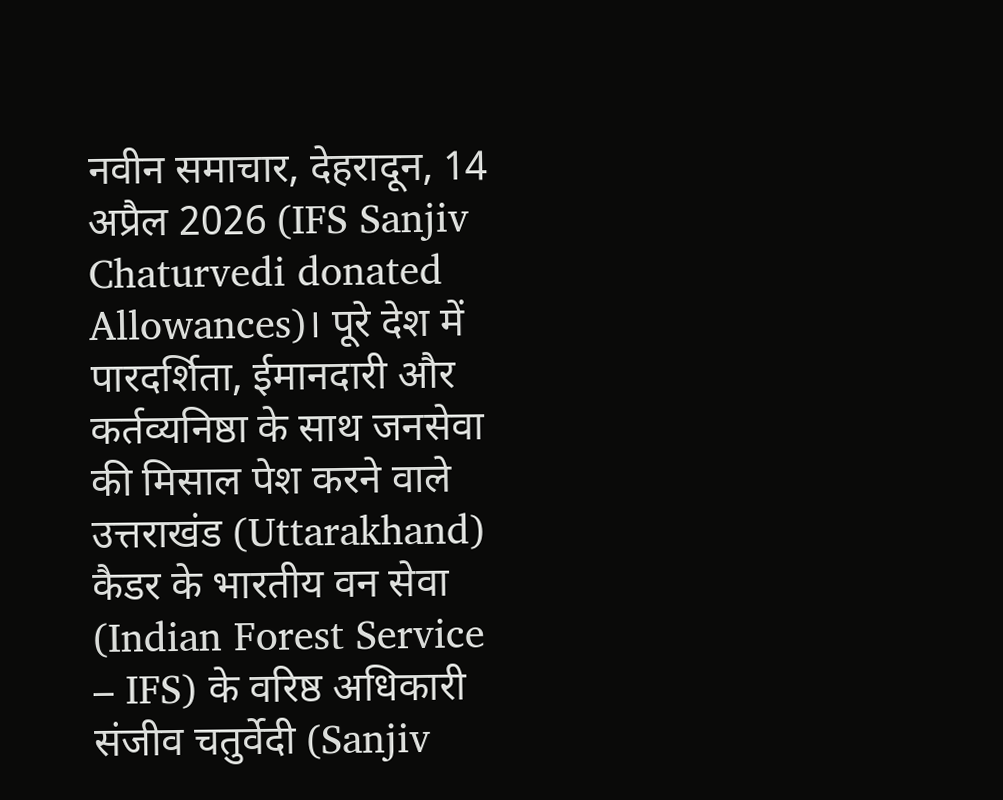नवीन समाचार, देहरादून, 14 अप्रैल 2026 (IFS Sanjiv Chaturvedi donated Allowances)। पूरे देश में पारदर्शिता, ईमानदारी और कर्तव्यनिष्ठा के साथ जनसेवा की मिसाल पेश करने वाले उत्तराखंड (Uttarakhand) कैडर के भारतीय वन सेवा (Indian Forest Service – IFS) के वरिष्ठ अधिकारी संजीव चतुर्वेदी (Sanjiv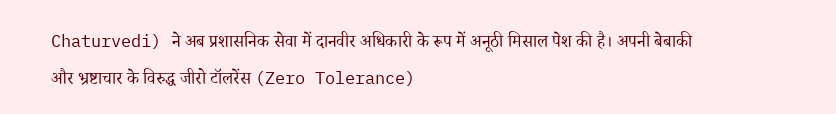Chaturvedi) ने अब प्रशासनिक सेवा में दानवीर अधिकारी के रूप में अनूठी मिसाल पेश की है। अपनी बेबाकी और भ्रष्टाचार के विरुद्ध जीरो टॉलरेंस (Zero Tolerance)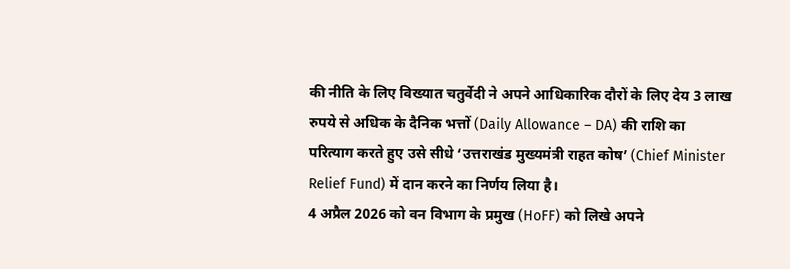की नीति के लिए विख्यात चतुर्वेदी ने अपने आधिकारिक दौरों के लिए देय 3 लाख रुपये से अधिक के दैनिक भत्तों (Daily Allowance – DA) की राशि का परित्याग करते हुए उसे सीधे ‘उत्तराखंड मुख्यमंत्री राहत कोष’ (Chief Minister Relief Fund) में दान करने का निर्णय लिया है।
4 अप्रैल 2026 को वन विभाग के प्रमुख (HoFF) को लिखे अपने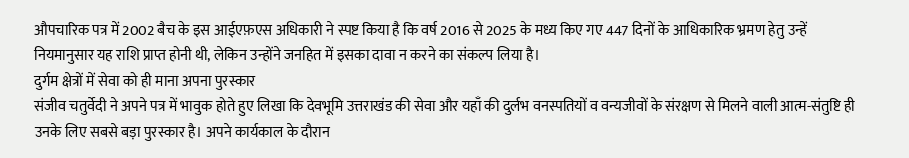औपचारिक पत्र में 2002 बैच के इस आईएफ़एस अधिकारी ने स्पष्ट किया है कि वर्ष 2016 से 2025 के मध्य किए गए 447 दिनों के आधिकारिक भ्रमण हेतु उन्हें नियमानुसार यह राशि प्राप्त होनी थी, लेकिन उन्होंने जनहित में इसका दावा न करने का संकल्प लिया है।
दुर्गम क्षेत्रों में सेवा को ही माना अपना पुरस्कार
संजीव चतुर्वेदी ने अपने पत्र में भावुक होते हुए लिखा कि देवभूमि उत्तराखंड की सेवा और यहाँ की दुर्लभ वनस्पतियों व वन्यजीवों के संरक्षण से मिलने वाली आत्म-संतुष्टि ही उनके लिए सबसे बड़ा पुरस्कार है। अपने कार्यकाल के दौरान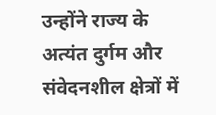उन्होंने राज्य के अत्यंत दुर्गम और संवेदनशील क्षेत्रों में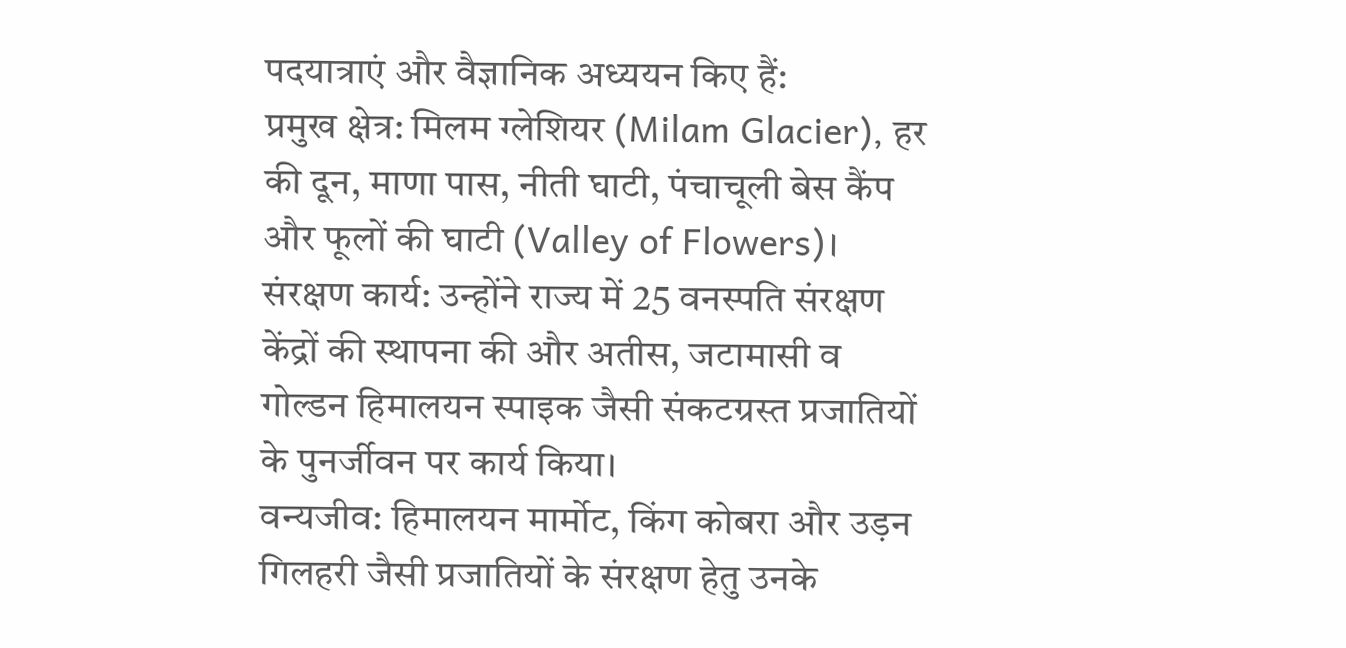पदयात्राएं और वैज्ञानिक अध्ययन किए हैं:
प्रमुख क्षेत्र: मिलम ग्लेशियर (Milam Glacier), हर की दून, माणा पास, नीती घाटी, पंचाचूली बेस कैंप और फूलों की घाटी (Valley of Flowers)।
संरक्षण कार्य: उन्होंने राज्य में 25 वनस्पति संरक्षण केंद्रों की स्थापना की और अतीस, जटामासी व गोल्डन हिमालयन स्पाइक जैसी संकटग्रस्त प्रजातियों के पुनर्जीवन पर कार्य किया।
वन्यजीव: हिमालयन मार्मोट, किंग कोबरा और उड़न गिलहरी जैसी प्रजातियों के संरक्षण हेतु उनके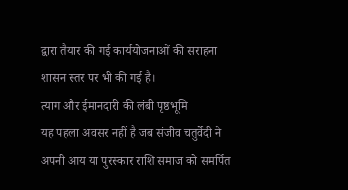द्वारा तैयार की गई कार्ययोजनाओं की सराहना शासन स्तर पर भी की गई है।
त्याग और ईमानदारी की लंबी पृष्ठभूमि
यह पहला अवसर नहीं है जब संजीव चतुर्वेदी ने अपनी आय या पुरस्कार राशि समाज को समर्पित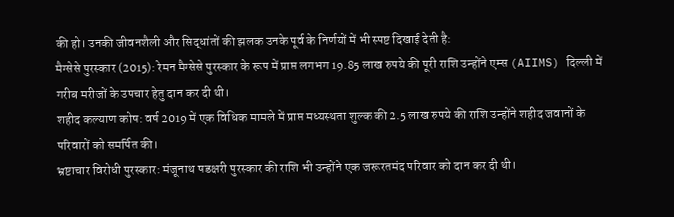की हो। उनकी जीवनशैली और सिद्धांतों की झलक उनके पूर्व के निर्णयों में भी स्पष्ट दिखाई देती है:
मैग्सेसे पुरस्कार (2015): रेमन मैग्सेसे पुरस्कार के रूप में प्राप्त लगभग 19.85 लाख रुपये की पूरी राशि उन्होंने एम्स (AIIMS) दिल्ली में गरीब मरीजों के उपचार हेतु दान कर दी थी।
शहीद कल्याण कोष: वर्ष 2019 में एक विधिक मामले में प्राप्त मध्यस्थता शुल्क की 2.5 लाख रुपये की राशि उन्होंने शहीद जवानों के परिवारों को समर्पित की।
भ्रष्टाचार विरोधी पुरस्कार: मंजूनाथ षडक्षरी पुरस्कार की राशि भी उन्होंने एक जरूरतमंद परिवार को दान कर दी थी।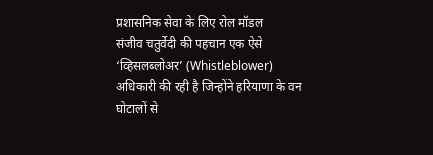प्रशासनिक सेवा के लिए रोल मॉडल
संजीव चतुर्वेदी की पहचान एक ऐसे ‘व्हिसलब्लोअर’ (Whistleblower) अधिकारी की रही है जिन्होंने हरियाणा के वन घोटालों से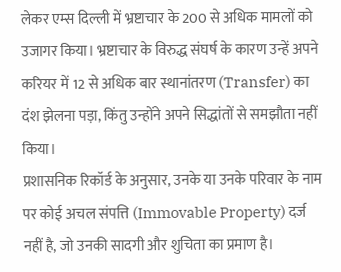लेकर एम्स दिल्ली में भ्रष्टाचार के 200 से अधिक मामलों को उजागर किया। भ्रष्टाचार के विरुद्ध संघर्ष के कारण उन्हें अपने करियर में 12 से अधिक बार स्थानांतरण (Transfer) का दंश झेलना पड़ा, किंतु उन्होंने अपने सिद्धांतों से समझौता नहीं किया।
प्रशासनिक रिकॉर्ड के अनुसार, उनके या उनके परिवार के नाम पर कोई अचल संपत्ति (Immovable Property) दर्ज नहीं है, जो उनकी सादगी और शुचिता का प्रमाण है।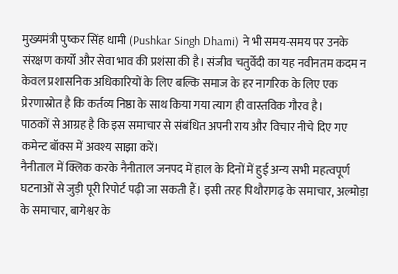मुख्यमंत्री पुष्कर सिंह धामी (Pushkar Singh Dhami) ने भी समय-समय पर उनके संरक्षण कार्यों और सेवा भाव की प्रशंसा की है। संजीव चतुर्वेदी का यह नवीनतम कदम न केवल प्रशासनिक अधिकारियों के लिए बल्कि समाज के हर नागरिक के लिए एक प्रेरणास्रोत है कि कर्तव्य निष्ठा के साथ किया गया त्याग ही वास्तविक गौरव है।
पाठकों से आग्रह है कि इस समाचार से संबंधित अपनी राय और विचार नीचे दिए गए कमेन्ट बॉक्स में अवश्य साझा करें।
नैनीताल में क्लिक करके नैनीताल जनपद में हाल के दिनों में हुई अन्य सभी महत्वपूर्ण घटनाओं से जुड़ी पूरी रिपोर्ट पढ़ी जा सकती हैं। इसी तरह पिथौरागढ़ के समाचार, अल्मोड़ा के समाचार, बागेश्वर के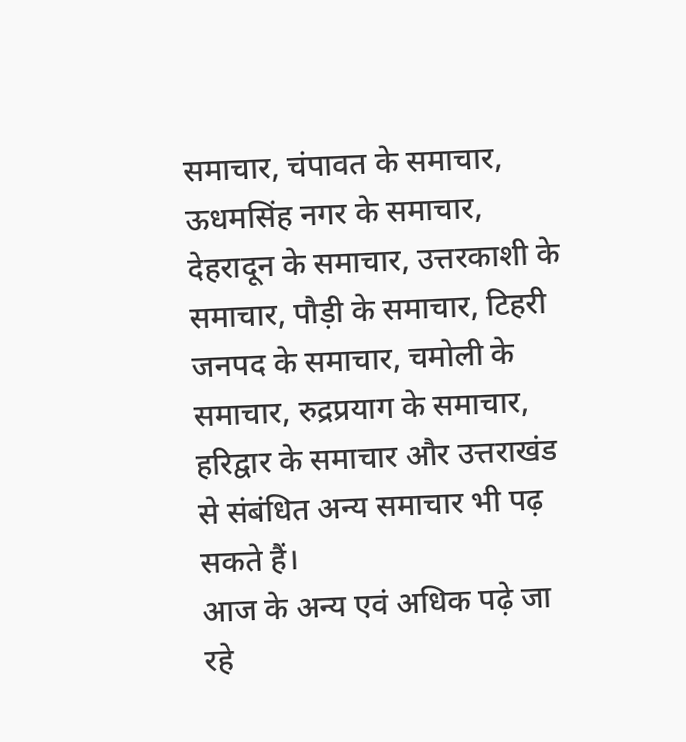समाचार, चंपावत के समाचार, ऊधमसिंह नगर के समाचार, देहरादून के समाचार, उत्तरकाशी के समाचार, पौड़ी के समाचार, टिहरी जनपद के समाचार, चमोली के समाचार, रुद्रप्रयाग के समाचार, हरिद्वार के समाचार और उत्तराखंड से संबंधित अन्य समाचार भी पढ़ सकते हैं।
आज के अन्य एवं अधिक पढ़े जा रहे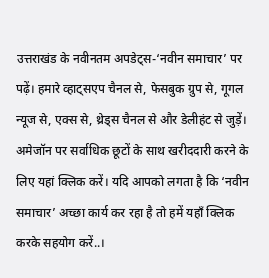उत्तराखंड के नवीनतम अपडेट्स-‘नवीन समाचार’ पर पढ़ें। हमारे व्हाट्सएप चैनल से, फेसबुक ग्रुप से, गूगल न्यूज से, एक्स से, थ्रेड्स चैनल से और डेलीहंट से जुड़ें। अमेजॉन पर सर्वाधिक छूटों के साथ खरीददारी करने के लिए यहां क्लिक करें। यदि आपको लगता है कि ‘नवीन समाचार’ अच्छा कार्य कर रहा है तो हमें यहाँ क्लिक करके सहयोग करें..।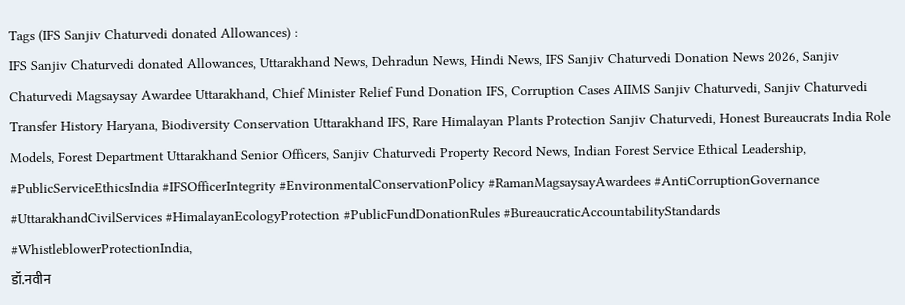Tags (IFS Sanjiv Chaturvedi donated Allowances) :
IFS Sanjiv Chaturvedi donated Allowances, Uttarakhand News, Dehradun News, Hindi News, IFS Sanjiv Chaturvedi Donation News 2026, Sanjiv Chaturvedi Magsaysay Awardee Uttarakhand, Chief Minister Relief Fund Donation IFS, Corruption Cases AIIMS Sanjiv Chaturvedi, Sanjiv Chaturvedi Transfer History Haryana, Biodiversity Conservation Uttarakhand IFS, Rare Himalayan Plants Protection Sanjiv Chaturvedi, Honest Bureaucrats India Role Models, Forest Department Uttarakhand Senior Officers, Sanjiv Chaturvedi Property Record News, Indian Forest Service Ethical Leadership, #PublicServiceEthicsIndia #IFSOfficerIntegrity #EnvironmentalConservationPolicy #RamanMagsaysayAwardees #AntiCorruptionGovernance #UttarakhandCivilServices #HimalayanEcologyProtection #PublicFundDonationRules #BureaucraticAccountabilityStandards #WhistleblowerProtectionIndia,
डॉ.नवीन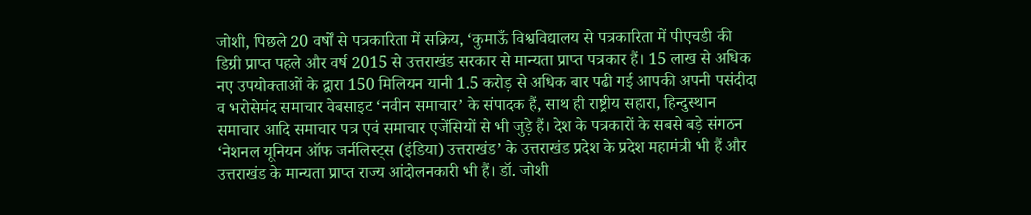जोशी, पिछले 20 वर्षों से पत्रकारिता में सक्रिय, ‘कुमाऊँ विश्वविद्यालय से पत्रकारिता में पीएचडी की डिग्री प्राप्त पहले और वर्ष 2015 से उत्तराखंड सरकार से मान्यता प्राप्त पत्रकार हैं। 15 लाख से अधिक नए उपयोक्ताओं के द्वारा 150 मिलियन यानी 1.5 करोड़ से अधिक बार पढी गई आपकी अपनी पसंदीदा व भरोसेमंद समाचार वेबसाइट ‘नवीन समाचार’ के संपादक हैं, साथ ही राष्ट्रीय सहारा, हिन्दुस्थान समाचार आदि समाचार पत्र एवं समाचार एजेंसियों से भी जुड़े हैं। देश के पत्रकारों के सबसे बड़े संगठन ‘नेशनल यूनियन ऑफ जर्नलिस्ट्स (इंडिया) उत्तराखंड’ के उत्तराखंड प्रदेश के प्रदेश महामंत्री भी हैं और उत्तराखंड के मान्यता प्राप्त राज्य आंदोलनकारी भी हैं। डॉ. जोशी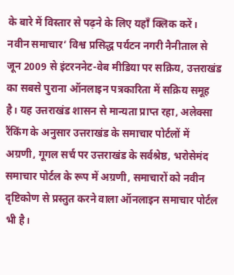के बारे में विस्तार से पढ़ने के लिए यहाँ क्लिक करें।
नवीन समाचार’ विश्व प्रसिद्ध पर्यटन नगरी नैनीताल से जून 2009 से इंटरननेट-वेब मीडिया पर सक्रिय, उत्तराखंड का सबसे पुराना ऑनलाइन पत्रकारिता में सक्रिय समूह है। यह उत्तराखंड शासन से मान्यता प्राप्त रहा, अलेक्सा रैंकिंग के अनुसार उत्तराखंड के समाचार पोर्टलों में अग्रणी, गूगल सर्च पर उत्तराखंड के सर्वश्रेष्ठ, भरोसेमंद समाचार पोर्टल के रूप में अग्रणी, समाचारों को नवीन दृष्टिकोण से प्रस्तुत करने वाला ऑनलाइन समाचार पोर्टल भी है।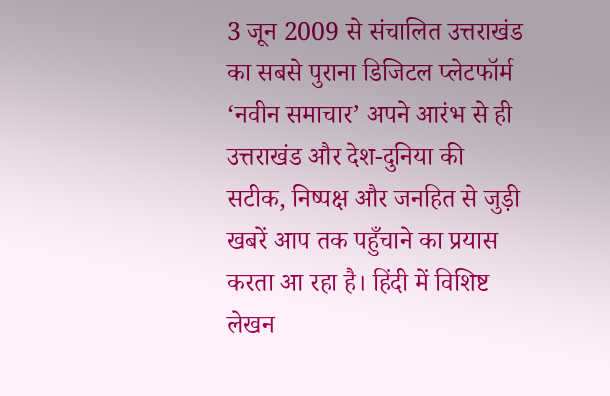3 जून 2009 से संचालित उत्तराखंड का सबसे पुराना डिजिटल प्लेटफॉर्म ‘नवीन समाचार’ अपने आरंभ से ही उत्तराखंड और देश-दुनिया की सटीक, निष्पक्ष और जनहित से जुड़ी खबरें आप तक पहुँचाने का प्रयास करता आ रहा है। हिंदी में विशिष्ट लेखन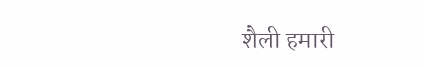शैली हमारी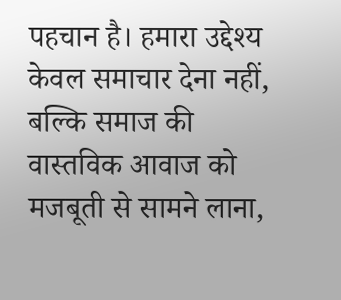पहचान है। हमारा उद्देश्य केवल समाचार देना नहीं, बल्कि समाज की वास्तविक आवाज को मजबूती से सामने लाना,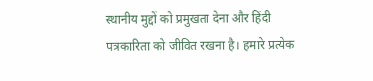स्थानीय मुद्दों को प्रमुखता देना और हिंदी पत्रकारिता को जीवित रखना है। हमारे प्रत्येक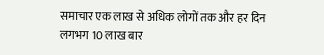समाचार एक लाख से अधिक लोगों तक और हर दिन लगभग 10 लाख बार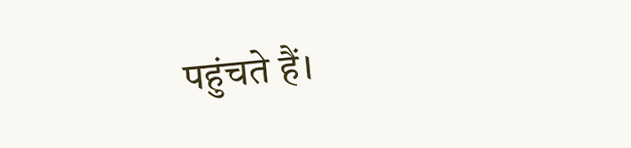पहुंचते हैं।